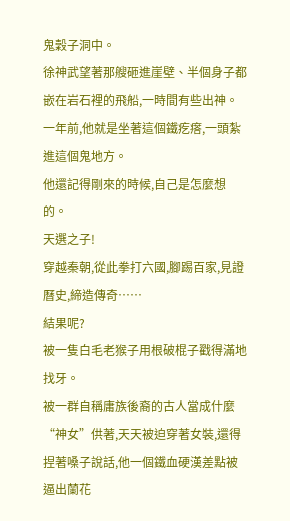鬼穀子洞中。
徐神武望著那艘砸進崖壁、半個身子都嵌在岩石裡的飛船,一時間有些出神。
一年前,他就是坐著這個鐵疙瘩,一頭紮進這個鬼地方。
他還記得剛來的時候,自己是怎麼想的。
天選之子!
穿越秦朝,從此拳打六國,腳踢百家,見證曆史,締造傳奇……
結果呢?
被一隻白毛老猴子用根破棍子戳得滿地找牙。
被一群自稱庸族後裔的古人當成什麼“神女”供著,天天被迫穿著女裝,還得捏著嗓子說話,他一個鐵血硬漢差點被逼出蘭花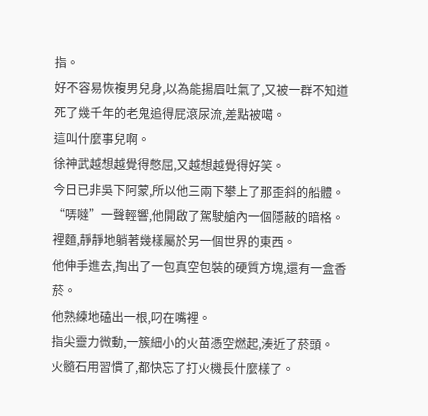指。
好不容易恢複男兒身,以為能揚眉吐氣了,又被一群不知道死了幾千年的老鬼追得屁滾尿流,差點被噶。
這叫什麼事兒啊。
徐神武越想越覺得憋屈,又越想越覺得好笑。
今日已非吳下阿蒙,所以他三兩下攀上了那歪斜的船體。
“哢噠”一聲輕響,他開啟了駕駛艙內一個隱蔽的暗格。
裡麵,靜靜地躺著幾樣屬於另一個世界的東西。
他伸手進去,掏出了一包真空包裝的硬質方塊,還有一盒香菸。
他熟練地磕出一根,叼在嘴裡。
指尖靈力微動,一簇細小的火苗憑空燃起,湊近了菸頭。
火髓石用習慣了,都快忘了打火機長什麼樣了。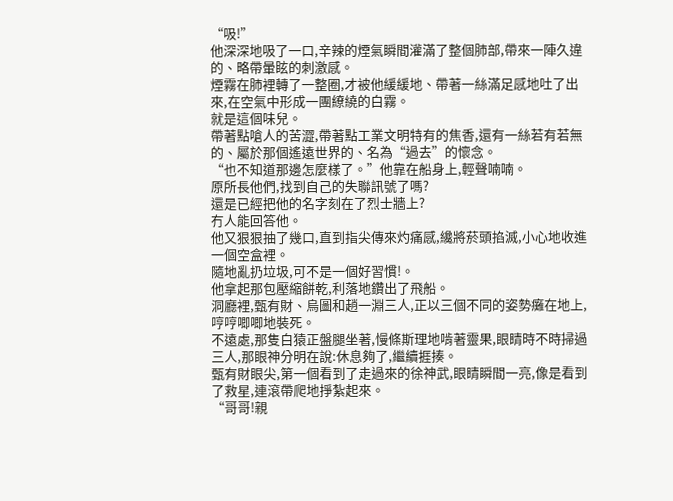“吸!”
他深深地吸了一口,辛辣的煙氣瞬間灌滿了整個肺部,帶來一陣久違的、略帶暈眩的刺激感。
煙霧在肺裡轉了一整圈,才被他緩緩地、帶著一絲滿足感地吐了出來,在空氣中形成一團繚繞的白霧。
就是這個味兒。
帶著點嗆人的苦澀,帶著點工業文明特有的焦香,還有一絲若有若無的、屬於那個遙遠世界的、名為“過去”的懷念。
“也不知道那邊怎麼樣了。”他靠在船身上,輕聲喃喃。
原所長他們,找到自己的失聯訊號了嗎?
還是已經把他的名字刻在了烈士牆上?
冇人能回答他。
他又狠狠抽了幾口,直到指尖傳來灼痛感,纔將菸頭掐滅,小心地收進一個空盒裡。
隨地亂扔垃圾,可不是一個好習慣!。
他拿起那包壓縮餅乾,利落地鑽出了飛船。
洞廳裡,甄有財、烏圖和趙一淵三人,正以三個不同的姿勢癱在地上,哼哼唧唧地裝死。
不遠處,那隻白猿正盤腿坐著,慢條斯理地啃著靈果,眼睛時不時掃過三人,那眼神分明在說:休息夠了,繼續捱揍。
甄有財眼尖,第一個看到了走過來的徐神武,眼睛瞬間一亮,像是看到了救星,連滾帶爬地掙紮起來。
“哥哥!親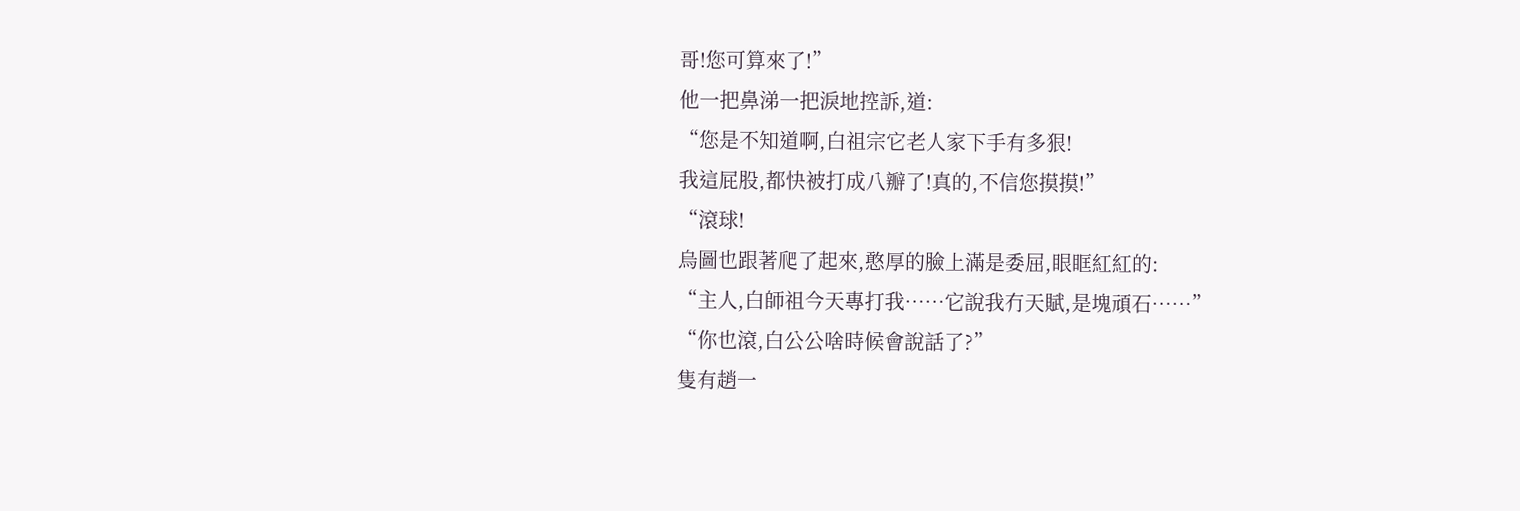哥!您可算來了!”
他一把鼻涕一把淚地控訴,道:
“您是不知道啊,白祖宗它老人家下手有多狠!
我這屁股,都快被打成八瓣了!真的,不信您摸摸!”
“滾球!
烏圖也跟著爬了起來,憨厚的臉上滿是委屈,眼眶紅紅的:
“主人,白師祖今天專打我……它說我冇天賦,是塊頑石……”
“你也滾,白公公啥時候會說話了?”
隻有趙一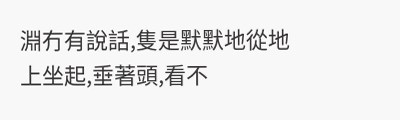淵冇有說話,隻是默默地從地上坐起,垂著頭,看不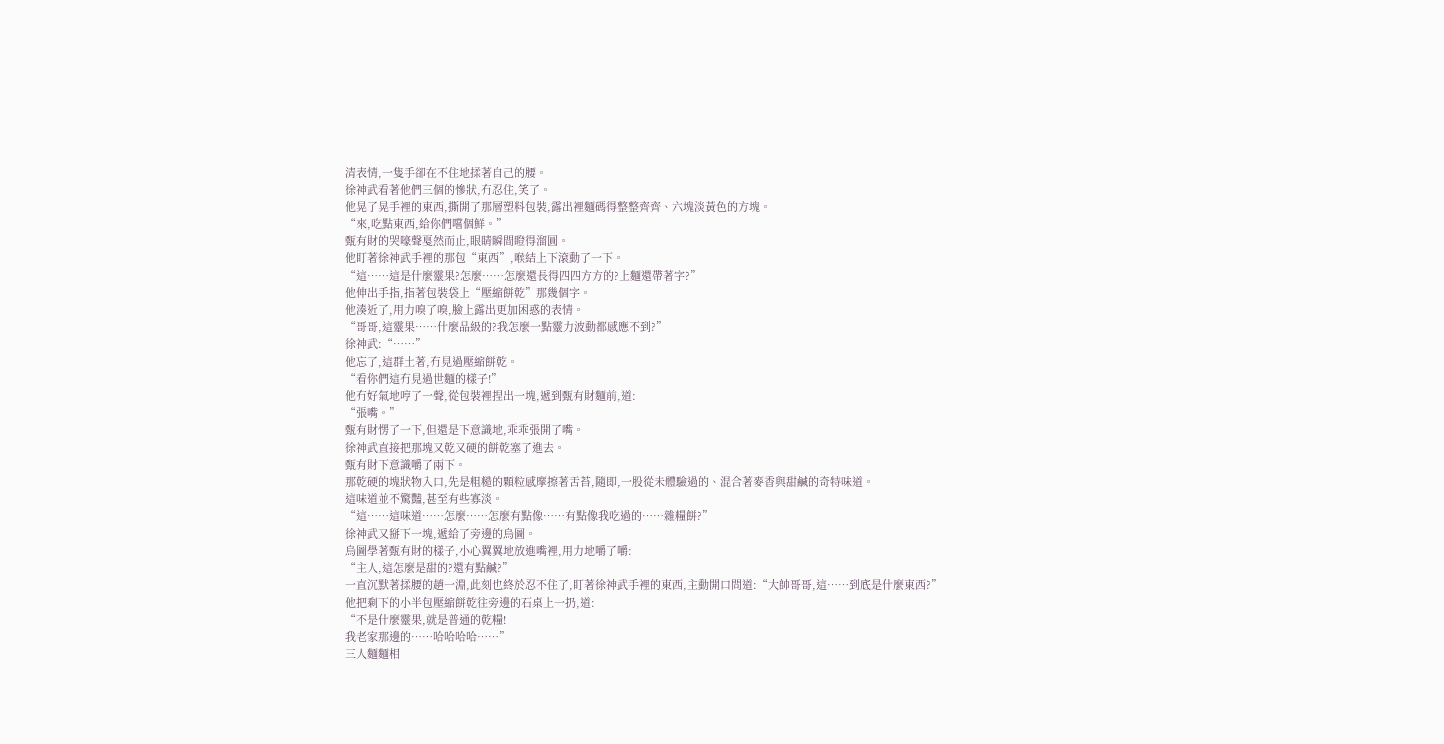清表情,一隻手卻在不住地揉著自己的腰。
徐神武看著他們三個的慘狀,冇忍住,笑了。
他晃了晃手裡的東西,撕開了那層塑料包裝,露出裡麵碼得整整齊齊、六塊淡黃色的方塊。
“來,吃點東西,給你們嚐個鮮。”
甄有財的哭嚎聲戛然而止,眼睛瞬間瞪得溜圓。
他盯著徐神武手裡的那包“東西”,喉結上下滾動了一下。
“這……這是什麼靈果?怎麼……怎麼還長得四四方方的?上麵還帶著字?”
他伸出手指,指著包裝袋上“壓縮餅乾”那幾個字。
他湊近了,用力嗅了嗅,臉上露出更加困惑的表情。
“哥哥,這靈果……什麼品級的?我怎麼一點靈力波動都感應不到?”
徐神武:“……”
他忘了,這群土著,冇見過壓縮餅乾。
“看你們這冇見過世麵的樣子!”
他冇好氣地哼了一聲,從包裝裡捏出一塊,遞到甄有財麵前,道:
“張嘴。”
甄有財愣了一下,但還是下意識地,乖乖張開了嘴。
徐神武直接把那塊又乾又硬的餅乾塞了進去。
甄有財下意識嚼了兩下。
那乾硬的塊狀物入口,先是粗糙的顆粒感摩擦著舌苔,隨即,一股從未體驗過的、混合著麥香與甜鹹的奇特味道。
這味道並不驚豔,甚至有些寡淡。
“這……這味道……怎麼……怎麼有點像……有點像我吃過的……雜糧餅?”
徐神武又掰下一塊,遞給了旁邊的烏圖。
烏圖學著甄有財的樣子,小心翼翼地放進嘴裡,用力地嚼了嚼:
“主人,這怎麼是甜的?還有點鹹?”
一直沉默著揉腰的趙一淵,此刻也終於忍不住了,盯著徐神武手裡的東西,主動開口問道:“大帥哥哥,這……到底是什麼東西?”
他把剩下的小半包壓縮餅乾往旁邊的石桌上一扔,道:
“不是什麼靈果,就是普通的乾糧!
我老家那邊的……哈哈哈哈……”
三人麵麵相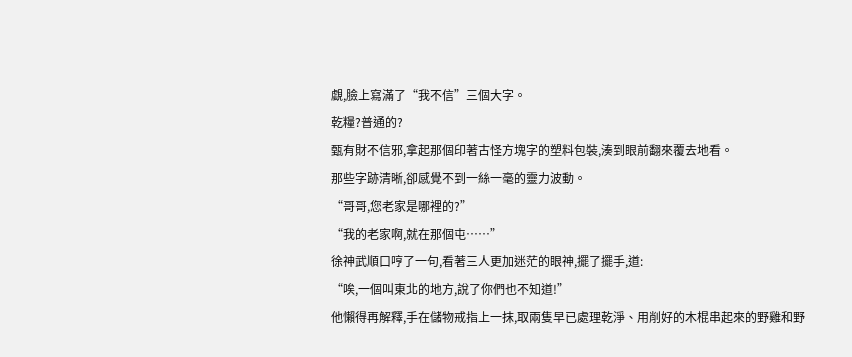覷,臉上寫滿了“我不信”三個大字。
乾糧?普通的?
甄有財不信邪,拿起那個印著古怪方塊字的塑料包裝,湊到眼前翻來覆去地看。
那些字跡清晰,卻感覺不到一絲一毫的靈力波動。
“哥哥,您老家是哪裡的?”
“我的老家啊,就在那個屯……”
徐神武順口哼了一句,看著三人更加迷茫的眼神,擺了擺手,道:
“唉,一個叫東北的地方,說了你們也不知道!”
他懶得再解釋,手在儲物戒指上一抹,取兩隻早已處理乾淨、用削好的木棍串起來的野雞和野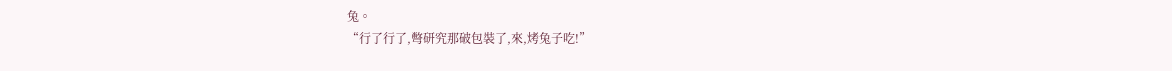兔。
“行了行了,彆研究那破包裝了,來,烤兔子吃!”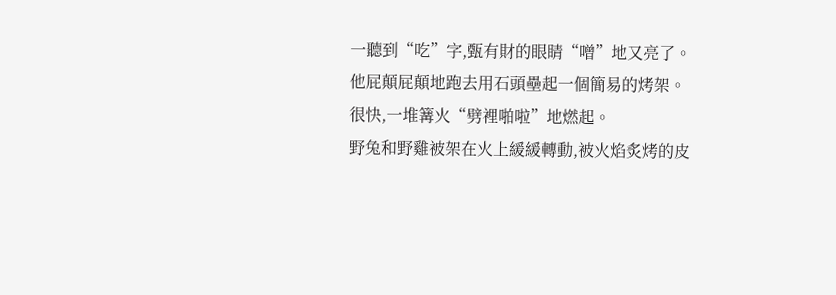一聽到“吃”字,甄有財的眼睛“噌”地又亮了。
他屁顛屁顛地跑去用石頭壘起一個簡易的烤架。
很快,一堆篝火“劈裡啪啦”地燃起。
野兔和野雞被架在火上緩緩轉動,被火焰炙烤的皮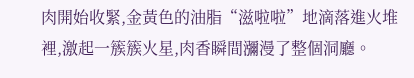肉開始收緊,金黃色的油脂“滋啦啦”地滴落進火堆裡,激起一簇簇火星,肉香瞬間瀰漫了整個洞廳。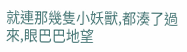就連那幾隻小妖獸,都湊了過來,眼巴巴地望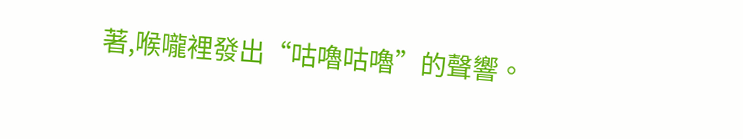著,喉嚨裡發出“咕嚕咕嚕”的聲響。